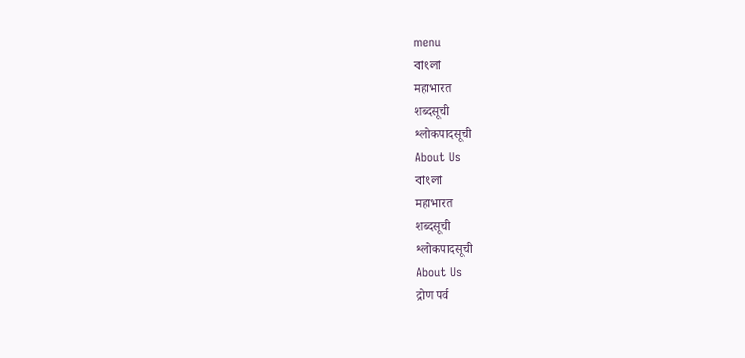menu
বাংলা
महाभारत
शब्दसूची
श्लोकपादसूची
About Us
বাংলা
महाभारत
शब्दसूची
श्लोकपादसूची
About Us
द्रोण पर्व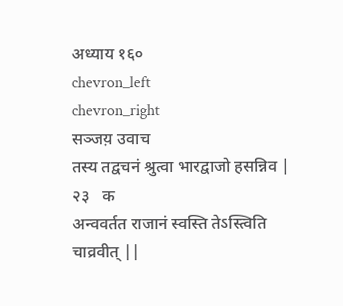अध्याय १६०
chevron_left
chevron_right
सञ्जय़ उवाच
तस्य तद्वचनं श्रुत्वा भारद्वाजो हसन्निव |  २३   क
अन्ववर्तत राजानं स्वस्ति तेऽस्त्विति चाव्रवीत् ||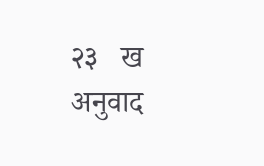२३   ख
अनुवाद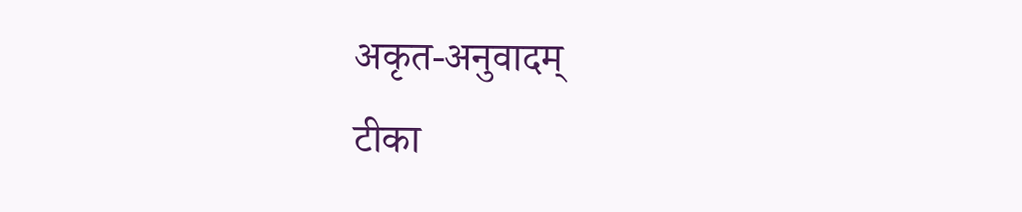अकृत-अनुवादम्
टीका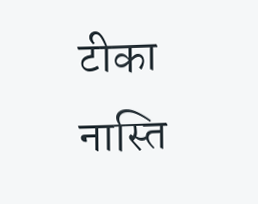टीका नास्ति